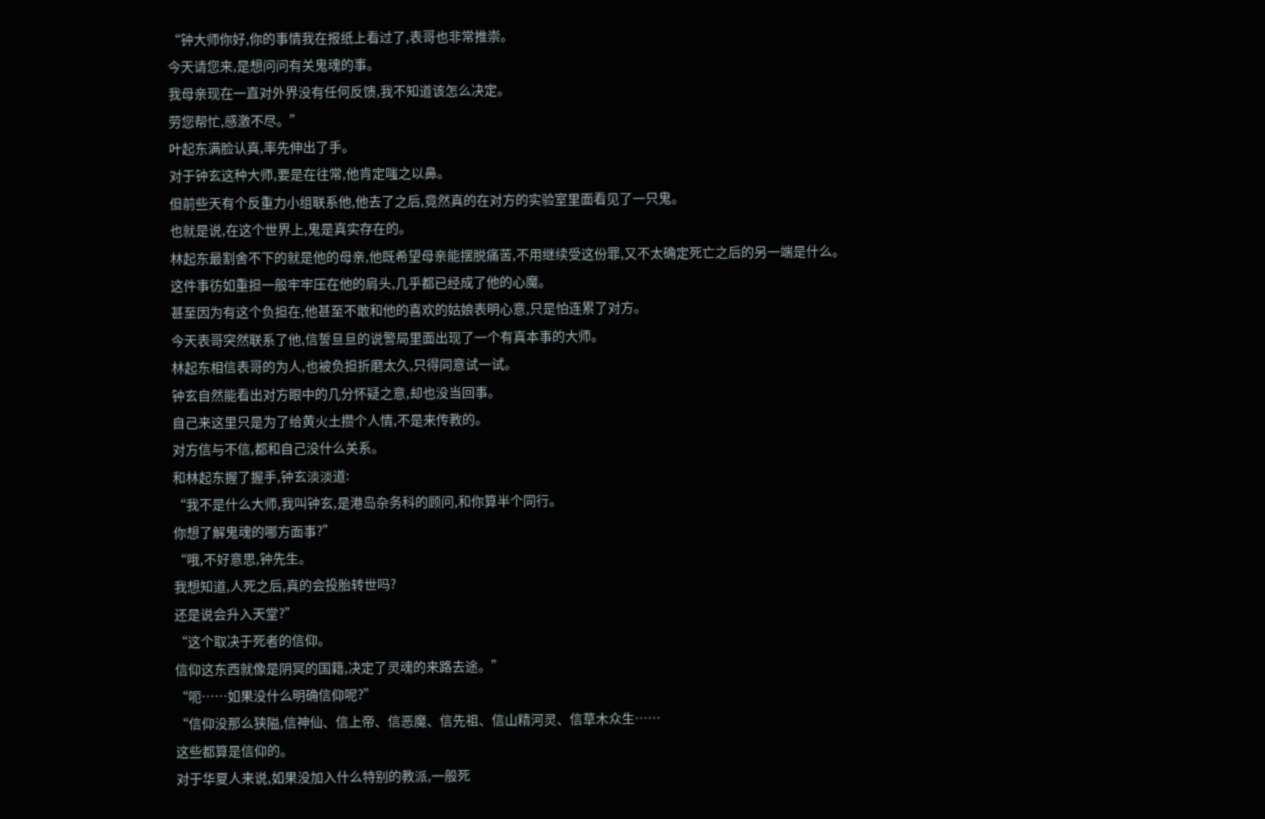“钟大师你好,你的事情我在报纸上看过了,表哥也非常推崇。
今天请您来,是想问问有关鬼魂的事。
我母亲现在一直对外界没有任何反馈,我不知道该怎么决定。
劳您帮忙,感激不尽。”
叶起东满脸认真,率先伸出了手。
对于钟玄这种大师,要是在往常,他肯定嗤之以鼻。
但前些天有个反重力小组联系他,他去了之后,竟然真的在对方的实验室里面看见了一只鬼。
也就是说,在这个世界上,鬼是真实存在的。
林起东最割舍不下的就是他的母亲,他既希望母亲能摆脱痛苦,不用继续受这份罪,又不太确定死亡之后的另一端是什么。
这件事彷如重担一般牢牢压在他的肩头,几乎都已经成了他的心魔。
甚至因为有这个负担在,他甚至不敢和他的喜欢的姑娘表明心意,只是怕连累了对方。
今天表哥突然联系了他,信誓旦旦的说警局里面出现了一个有真本事的大师。
林起东相信表哥的为人,也被负担折磨太久,只得同意试一试。
钟玄自然能看出对方眼中的几分怀疑之意,却也没当回事。
自己来这里只是为了给黄火土攒个人情,不是来传教的。
对方信与不信,都和自己没什么关系。
和林起东握了握手,钟玄淡淡道:
“我不是什么大师,我叫钟玄,是港岛杂务科的顾问,和你算半个同行。
你想了解鬼魂的哪方面事?”
“哦,不好意思,钟先生。
我想知道,人死之后,真的会投胎转世吗?
还是说会升入天堂?”
“这个取决于死者的信仰。
信仰这东西就像是阴冥的国籍,决定了灵魂的来路去途。”
“呃……如果没什么明确信仰呢?”
“信仰没那么狭隘,信神仙、信上帝、信恶魔、信先祖、信山精河灵、信草木众生……
这些都算是信仰的。
对于华夏人来说,如果没加入什么特别的教派,一般死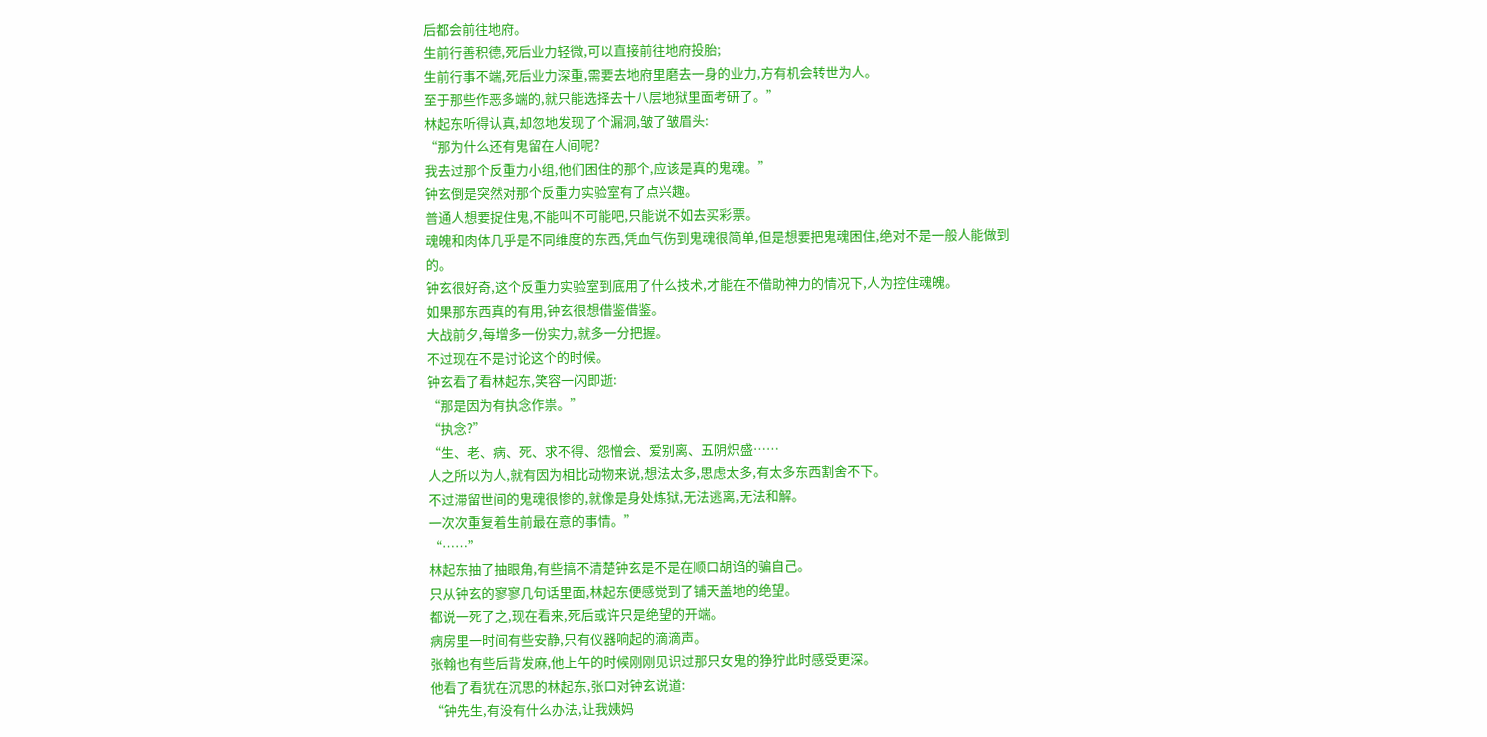后都会前往地府。
生前行善积德,死后业力轻微,可以直接前往地府投胎;
生前行事不端,死后业力深重,需要去地府里磨去一身的业力,方有机会转世为人。
至于那些作恶多端的,就只能选择去十八层地狱里面考研了。”
林起东听得认真,却忽地发现了个漏洞,皱了皱眉头:
“那为什么还有鬼留在人间呢?
我去过那个反重力小组,他们困住的那个,应该是真的鬼魂。”
钟玄倒是突然对那个反重力实验室有了点兴趣。
普通人想要捉住鬼,不能叫不可能吧,只能说不如去买彩票。
魂魄和肉体几乎是不同维度的东西,凭血气伤到鬼魂很简单,但是想要把鬼魂困住,绝对不是一般人能做到的。
钟玄很好奇,这个反重力实验室到底用了什么技术,才能在不借助神力的情况下,人为控住魂魄。
如果那东西真的有用,钟玄很想借鉴借鉴。
大战前夕,每增多一份实力,就多一分把握。
不过现在不是讨论这个的时候。
钟玄看了看林起东,笑容一闪即逝:
“那是因为有执念作祟。”
“执念?”
“生、老、病、死、求不得、怨憎会、爱别离、五阴炽盛……
人之所以为人,就有因为相比动物来说,想法太多,思虑太多,有太多东西割舍不下。
不过滞留世间的鬼魂很惨的,就像是身处炼狱,无法逃离,无法和解。
一次次重复着生前最在意的事情。”
“……”
林起东抽了抽眼角,有些搞不清楚钟玄是不是在顺口胡诌的骗自己。
只从钟玄的寥寥几句话里面,林起东便感觉到了铺天盖地的绝望。
都说一死了之,现在看来,死后或许只是绝望的开端。
病房里一时间有些安静,只有仪器响起的滴滴声。
张翰也有些后背发麻,他上午的时候刚刚见识过那只女鬼的狰狞此时感受更深。
他看了看犹在沉思的林起东,张口对钟玄说道:
“钟先生,有没有什么办法,让我姨妈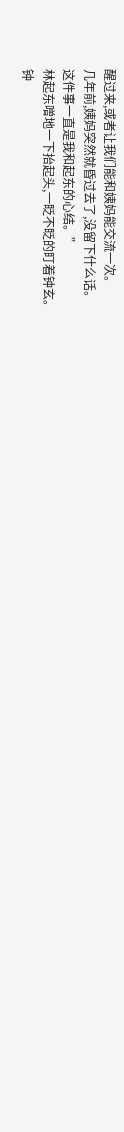醒过来,或者让我们能和姨妈能交流一次。
几年前,姨妈突然就昏过去了,没留下什么话。
这件事一直是我和起东的心结。”
林起东噌地一下抬起头,一眨不眨的盯着钟玄。
钟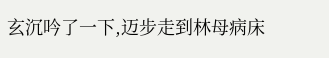玄沉吟了一下,迈步走到林母病床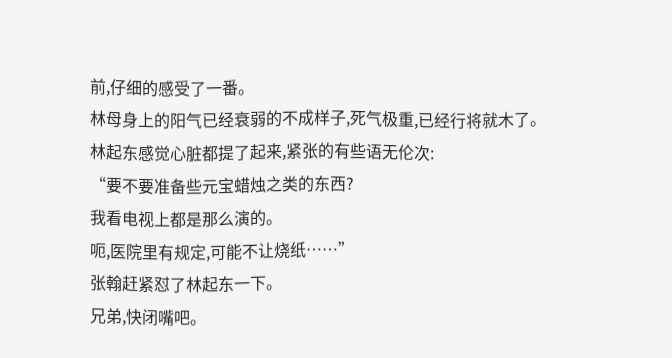前,仔细的感受了一番。
林母身上的阳气已经衰弱的不成样子,死气极重,已经行将就木了。
林起东感觉心脏都提了起来,紧张的有些语无伦次:
“要不要准备些元宝蜡烛之类的东西?
我看电视上都是那么演的。
呃,医院里有规定,可能不让烧纸……”
张翰赶紧怼了林起东一下。
兄弟,快闭嘴吧。